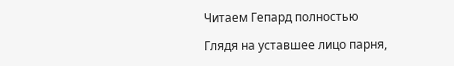Читаем Гепард полностью

Глядя на уставшее лицо парня,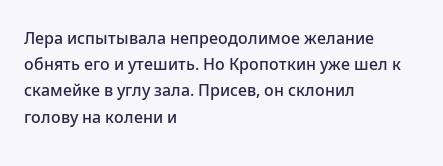Лера испытывала непреодолимое желание обнять его и утешить. Но Кропоткин уже шел к скамейке в углу зала. Присев, он склонил голову на колени и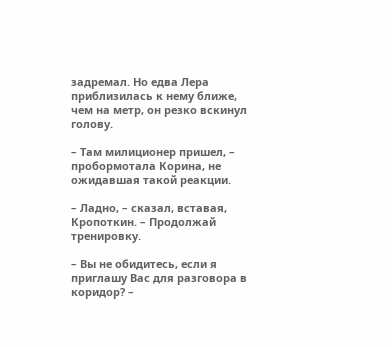задремал. Но едва Лера приблизилась к нему ближе, чем на метр, он резко вскинул голову.

– Там милиционер пришел, – пробормотала Корина, не ожидавшая такой реакции.

– Ладно, – сказал, вставая, Кропоткин. – Продолжай тренировку.

– Вы не обидитесь, если я приглашу Вас для разговора в коридор? –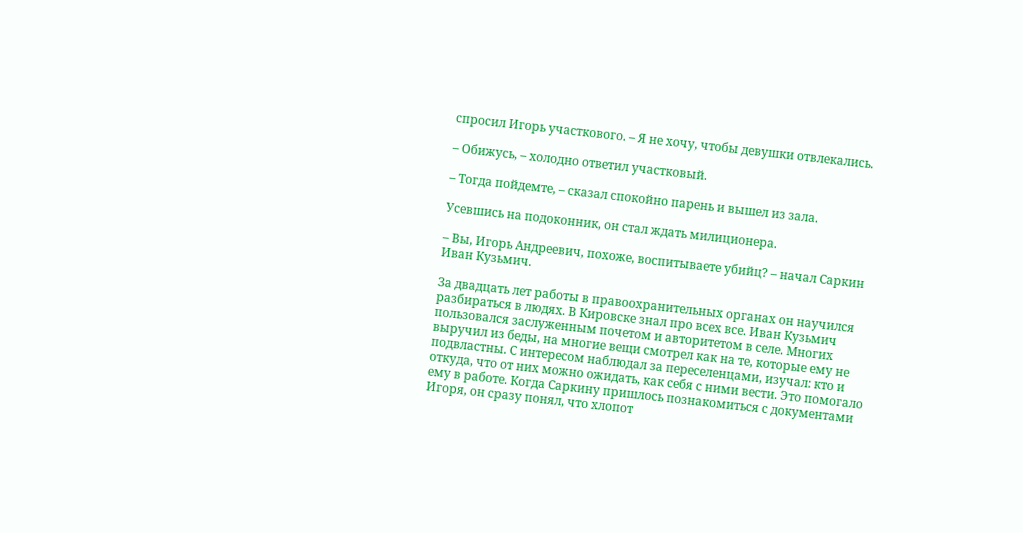спросил Игорь участкового. – Я не хочу, чтобы девушки отвлекались.

– Обижусь, – холодно ответил участковый.

– Тогда пойдемте, – сказал спокойно парень и вышел из зала.

Усевшись на подоконник, он стал ждать милиционера.

– Вы, Игорь Андреевич, похоже, воспитываете убийц? – начал Саркин Иван Кузьмич.

За двадцать лет работы в правоохранительных органах он научился разбираться в людях. В Кировске знал про всех все. Иван Кузьмич пользовался заслуженным почетом и авторитетом в селе. Многих выручил из беды, на многие вещи смотрел как на те, которые ему не подвластны. С интересом наблюдал за переселенцами, изучал: кто и откуда, что от них можно ожидать, как себя с ними вести. Это помогало ему в работе. Когда Саркину пришлось познакомиться с документами Игоря, он сразу понял, что хлопот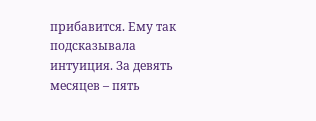прибавится. Ему так подсказывала интуиция. За девять месяцев – пять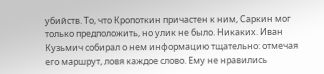убийств. То, что Кропоткин причастен к ним, Саркин мог только предположить, но улик не было. Никаких. Иван Кузьмич собирал о нем информацию тщательно: отмечая его маршрут, ловя каждое слово. Ему не нравились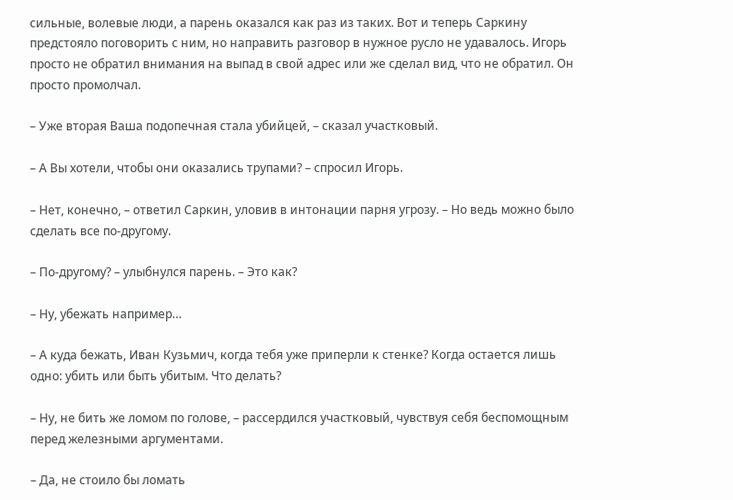сильные, волевые люди, а парень оказался как раз из таких. Вот и теперь Саркину предстояло поговорить с ним, но направить разговор в нужное русло не удавалось. Игорь просто не обратил внимания на выпад в свой адрес или же сделал вид, что не обратил. Он просто промолчал.

– Уже вторая Ваша подопечная стала убийцей, – сказал участковый.

– А Вы хотели, чтобы они оказались трупами? – спросил Игорь.

– Нет, конечно, – ответил Саркин, уловив в интонации парня угрозу. – Но ведь можно было сделать все по-другому.

– По-другому? – улыбнулся парень. – Это как?

– Ну, убежать например…

– А куда бежать, Иван Кузьмич, когда тебя уже приперли к стенке? Когда остается лишь одно: убить или быть убитым. Что делать?

– Ну, не бить же ломом по голове, – рассердился участковый, чувствуя себя беспомощным перед железными аргументами.

– Да, не стоило бы ломать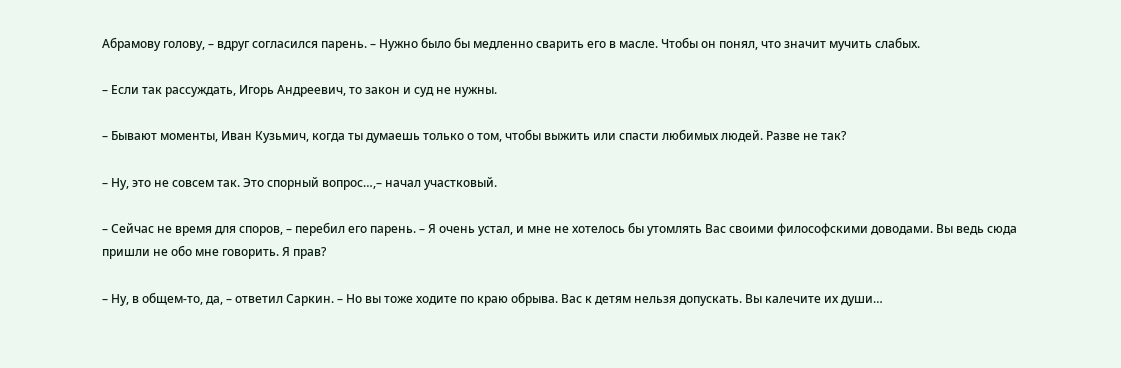Абрамову голову, – вдруг согласился парень. – Нужно было бы медленно сварить его в масле. Чтобы он понял, что значит мучить слабых.

– Если так рассуждать, Игорь Андреевич, то закон и суд не нужны.

– Бывают моменты, Иван Кузьмич, когда ты думаешь только о том, чтобы выжить или спасти любимых людей. Разве не так?

– Ну, это не совсем так. Это спорный вопрос…,– начал участковый.

– Сейчас не время для споров, – перебил его парень. – Я очень устал, и мне не хотелось бы утомлять Вас своими философскими доводами. Вы ведь сюда пришли не обо мне говорить. Я прав?

– Ну, в общем-то, да, – ответил Саркин. – Но вы тоже ходите по краю обрыва. Вас к детям нельзя допускать. Вы калечите их души…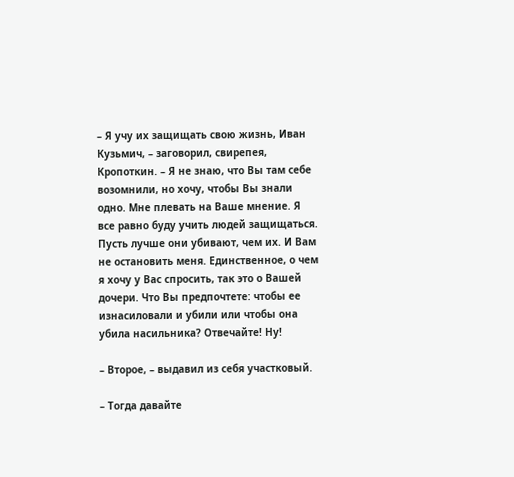– Я учу их защищать свою жизнь, Иван Кузьмич, – заговорил, свирепея, Кропоткин. – Я не знаю, что Вы там себе возомнили, но хочу, чтобы Вы знали одно. Мне плевать на Ваше мнение. Я все равно буду учить людей защищаться. Пусть лучше они убивают, чем их. И Вам не остановить меня. Единственное, о чем я хочу у Вас спросить, так это о Вашей дочери. Что Вы предпочтете: чтобы ее изнасиловали и убили или чтобы она убила насильника? Отвечайте! Ну!

– Второе, – выдавил из себя участковый.

– Тогда давайте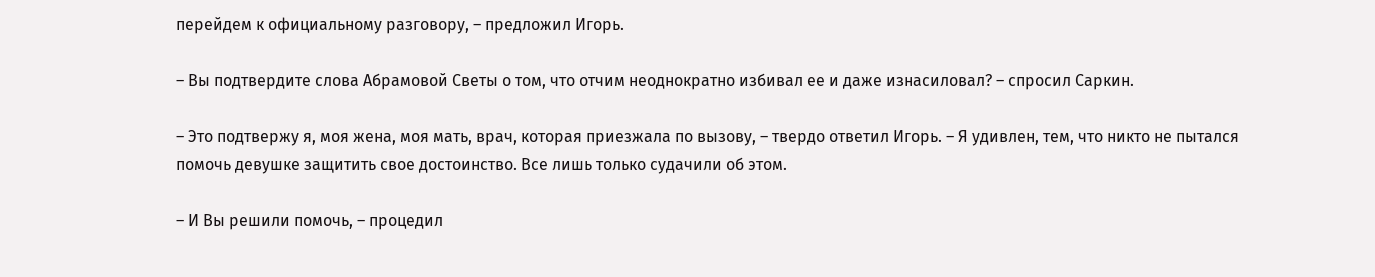перейдем к официальному разговору, – предложил Игорь.

– Вы подтвердите слова Абрамовой Светы о том, что отчим неоднократно избивал ее и даже изнасиловал? – спросил Саркин.

– Это подтвержу я, моя жена, моя мать, врач, которая приезжала по вызову, – твердо ответил Игорь. – Я удивлен, тем, что никто не пытался помочь девушке защитить свое достоинство. Все лишь только судачили об этом.

– И Вы решили помочь, – процедил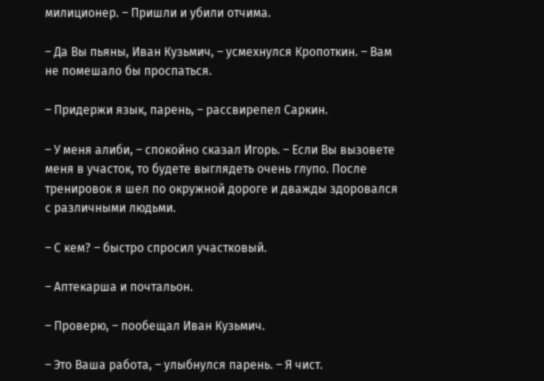милиционер. – Пришли и убили отчима.

– Да Вы пьяны, Иван Кузьмич, – усмехнулся Кропоткин. – Вам не помешало бы проспаться.

– Придержи язык, парень, – рассвирепел Саркин.

– У меня алиби, – спокойно сказал Игорь. – Если Вы вызовете меня в участок, то будете выглядеть очень глупо. После тренировок я шел по окружной дороге и дважды здоровался с различными людьми.

– С кем? – быстро спросил участковый.

– Аптекарша и почтальон.

– Проверю, – пообещал Иван Кузьмич.

– Это Ваша работа, – улыбнулся парень. – Я чист.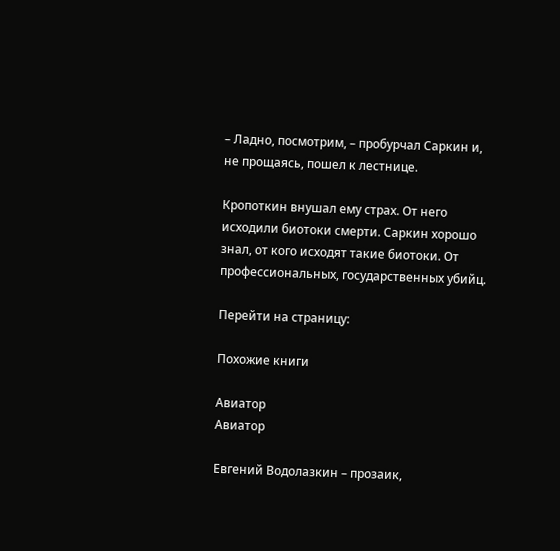– Ладно, посмотрим, – пробурчал Саркин и, не прощаясь, пошел к лестнице.

Кропоткин внушал ему страх. От него исходили биотоки смерти. Саркин хорошо знал, от кого исходят такие биотоки. От профессиональных, государственных убийц.

Перейти на страницу:

Похожие книги

Авиатор
Авиатор

Евгений Водолазкин – прозаик,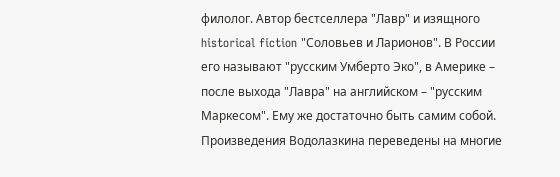филолог. Автор бестселлера "Лавр" и изящного historical fiction "Соловьев и Ларионов". В России его называют "русским Умберто Эко", в Америке – после выхода "Лавра" на английском – "русским Маркесом". Ему же достаточно быть самим собой. Произведения Водолазкина переведены на многие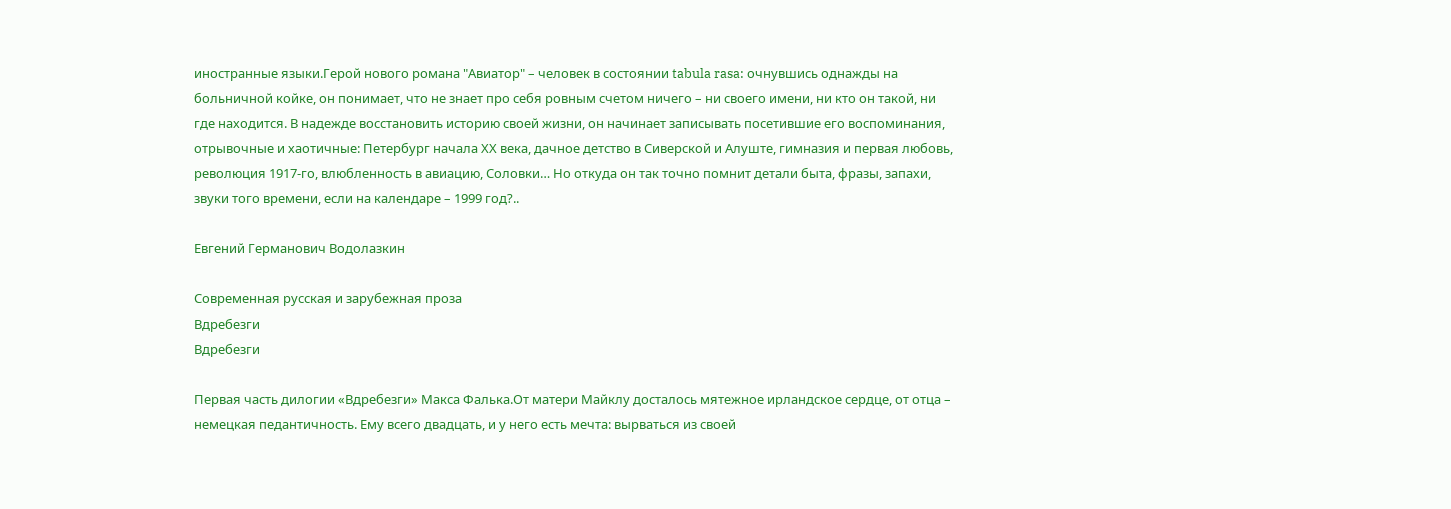иностранные языки.Герой нового романа "Авиатор" – человек в состоянии tabula rasa: очнувшись однажды на больничной койке, он понимает, что не знает про себя ровным счетом ничего – ни своего имени, ни кто он такой, ни где находится. В надежде восстановить историю своей жизни, он начинает записывать посетившие его воспоминания, отрывочные и хаотичные: Петербург начала ХХ века, дачное детство в Сиверской и Алуште, гимназия и первая любовь, революция 1917-го, влюбленность в авиацию, Соловки… Но откуда он так точно помнит детали быта, фразы, запахи, звуки того времени, если на календаре – 1999 год?..

Евгений Германович Водолазкин

Современная русская и зарубежная проза
Вдребезги
Вдребезги

Первая часть дилогии «Вдребезги» Макса Фалька.От матери Майклу досталось мятежное ирландское сердце, от отца – немецкая педантичность. Ему всего двадцать, и у него есть мечта: вырваться из своей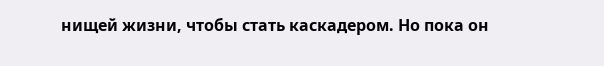нищей жизни, чтобы стать каскадером. Но пока он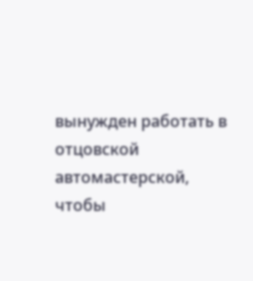вынужден работать в отцовской автомастерской, чтобы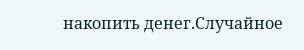накопить денег.Случайное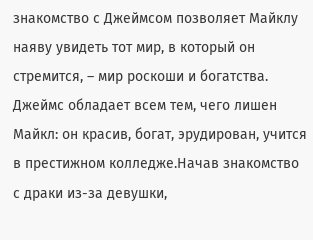знакомство с Джеймсом позволяет Майклу наяву увидеть тот мир, в который он стремится, – мир роскоши и богатства. Джеймс обладает всем тем, чего лишен Майкл: он красив, богат, эрудирован, учится в престижном колледже.Начав знакомство с драки из-за девушки,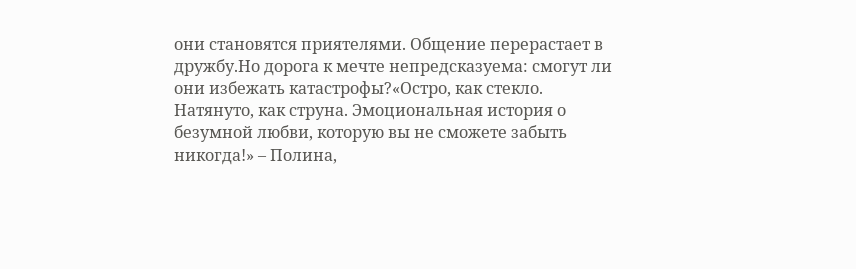они становятся приятелями. Общение перерастает в дружбу.Но дорога к мечте непредсказуема: смогут ли они избежать катастрофы?«Остро, как стекло. Натянуто, как струна. Эмоциональная история о безумной любви, которую вы не сможете забыть никогда!» – Полина,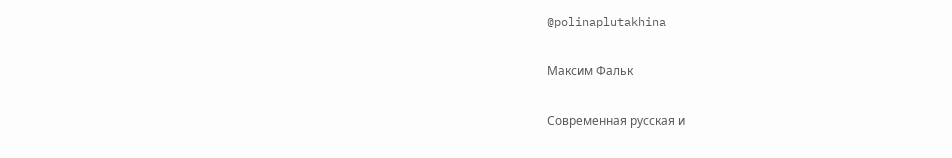@polinaplutakhina

Максим Фальк

Современная русская и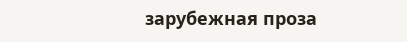зарубежная проза